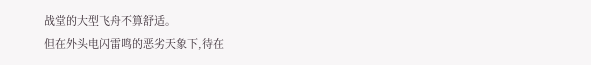战堂的大型飞舟不算舒适。
但在外头电闪雷鸣的恶劣天象下,待在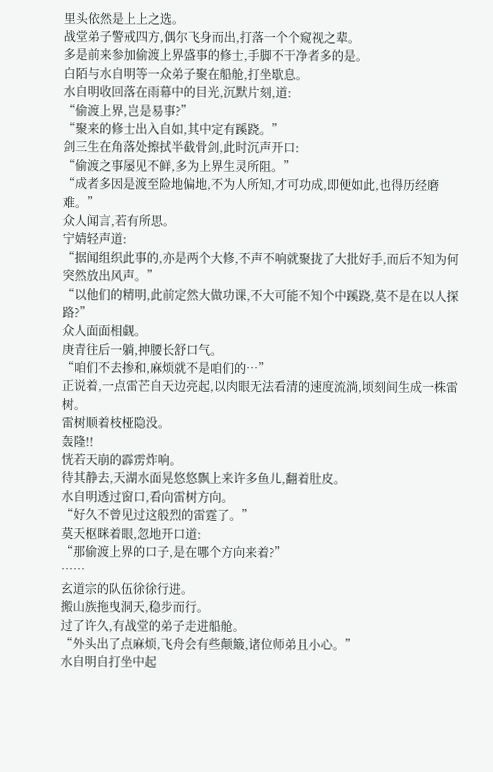里头依然是上上之选。
战堂弟子警戒四方,偶尔飞身而出,打落一个个窥视之辈。
多是前来参加偷渡上界盛事的修士,手脚不干净者多的是。
白陌与水自明等一众弟子聚在船舱,打坐歇息。
水自明收回落在雨幕中的目光,沉默片刻,道:
“偷渡上界,岂是易事?”
“聚来的修士出入自如,其中定有蹊跷。”
剑三生在角落处擦拭半截骨剑,此时沉声开口:
“偷渡之事屡见不鲜,多为上界生灵所阻。”
“成者多因是渡至险地偏地,不为人所知,才可功成,即便如此,也得历经磨难。”
众人闻言,若有所思。
宁婧轻声道:
“据闻组织此事的,亦是两个大修,不声不响就聚拢了大批好手,而后不知为何突然放出风声。”
“以他们的精明,此前定然大做功课,不大可能不知个中蹊跷,莫不是在以人探路?”
众人面面相觑。
庚青往后一躺,抻腰长舒口气。
“咱们不去掺和,麻烦就不是咱们的…”
正说着,一点雷芒自天边亮起,以肉眼无法看清的速度流淌,顷刻间生成一株雷树。
雷树顺着枝桠隐没。
轰隆!!
恍若天崩的霹雳炸响。
待其静去,天湖水面晃悠悠飘上来许多鱼儿,翻着肚皮。
水自明透过窗口,看向雷树方向。
“好久不曾见过这般烈的雷霆了。”
莫天枢眯着眼,忽地开口道:
“那偷渡上界的口子,是在哪个方向来着?”
……
玄道宗的队伍徐徐行进。
搬山族拖曳洞天,稳步而行。
过了许久,有战堂的弟子走进船舱。
“外头出了点麻烦,飞舟会有些颠簸,诸位师弟且小心。”
水自明自打坐中起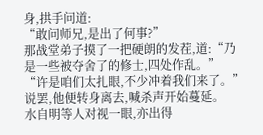身,拱手问道:
“敢问师兄,是出了何事?”
那战堂弟子摸了一把硬朗的发茬,道:“乃是一些被夺舍了的修士,四处作乱。”
“许是咱们太扎眼,不少冲着我们来了。”
说罢,他便转身离去,喊杀声开始蔓延。
水自明等人对视一眼,亦出得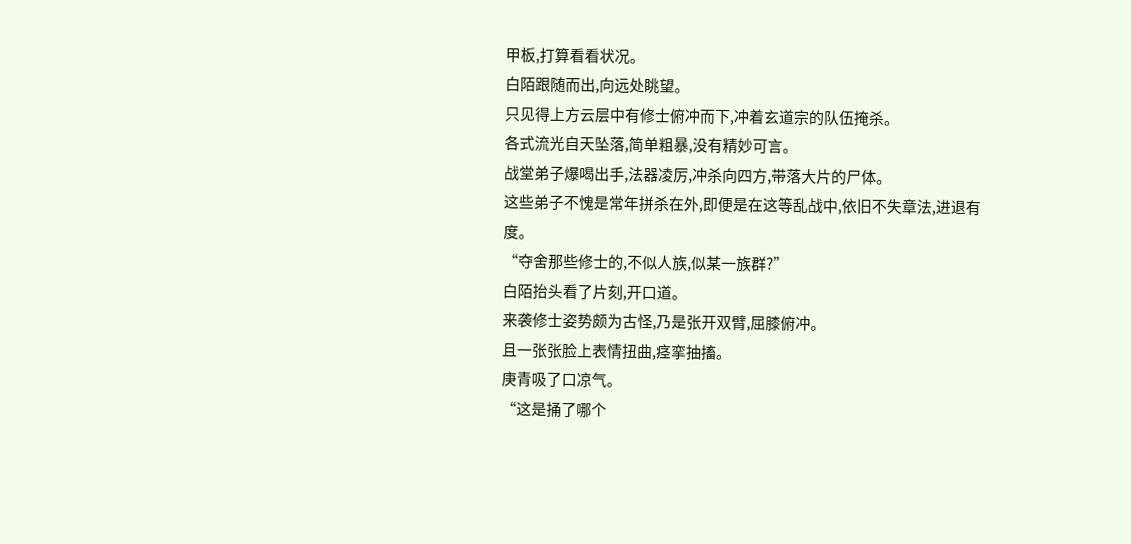甲板,打算看看状况。
白陌跟随而出,向远处眺望。
只见得上方云层中有修士俯冲而下,冲着玄道宗的队伍掩杀。
各式流光自天坠落,简单粗暴,没有精妙可言。
战堂弟子爆喝出手,法器凌厉,冲杀向四方,带落大片的尸体。
这些弟子不愧是常年拼杀在外,即便是在这等乱战中,依旧不失章法,进退有度。
“夺舍那些修士的,不似人族,似某一族群?”
白陌抬头看了片刻,开口道。
来袭修士姿势颇为古怪,乃是张开双臂,屈膝俯冲。
且一张张脸上表情扭曲,痉挛抽搐。
庚青吸了口凉气。
“这是捅了哪个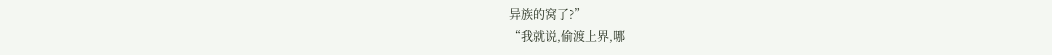异族的窝了?”
“我就说,偷渡上界,哪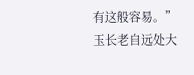有这般容易。”
玉长老自远处大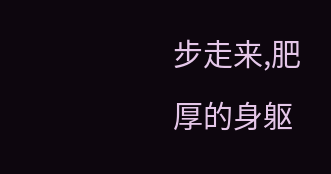步走来,肥厚的身躯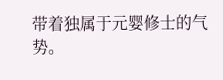带着独属于元婴修士的气势。